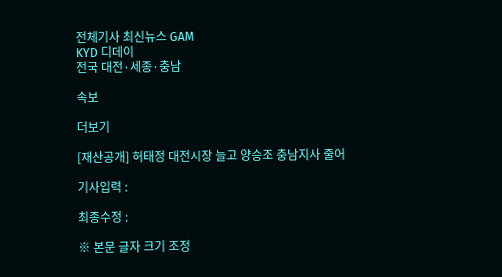전체기사 최신뉴스 GAM
KYD 디데이
전국 대전·세종·충남

속보

더보기

[재산공개] 허태정 대전시장 늘고 양승조 충남지사 줄어

기사입력 :

최종수정 :

※ 본문 글자 크기 조정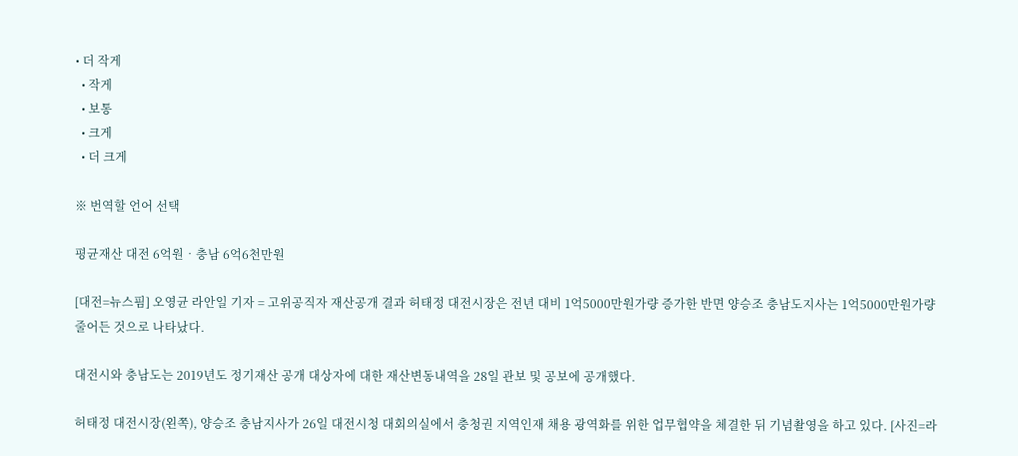• 더 작게
  • 작게
  • 보통
  • 크게
  • 더 크게

※ 번역할 언어 선택

평균재산 대전 6억원‧충남 6억6천만원

[대전=뉴스핌] 오영균 라안일 기자 = 고위공직자 재산공개 결과 허태정 대전시장은 전년 대비 1억5000만원가량 증가한 반면 양승조 충남도지사는 1억5000만원가량 줄어든 것으로 나타났다.

대전시와 충남도는 2019년도 정기재산 공개 대상자에 대한 재산변동내역을 28일 관보 및 공보에 공개했다.

허태정 대전시장(왼쪽), 양승조 충남지사가 26일 대전시청 대회의실에서 충청권 지역인재 채용 광역화를 위한 업무협약을 체결한 뒤 기념촬영을 하고 있다. [사진=라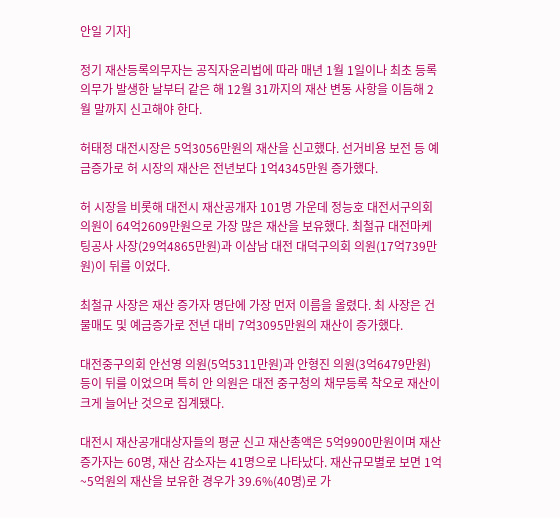안일 기자]

정기 재산등록의무자는 공직자윤리법에 따라 매년 1월 1일이나 최초 등록의무가 발생한 날부터 같은 해 12월 31까지의 재산 변동 사항을 이듬해 2월 말까지 신고해야 한다.

허태정 대전시장은 5억3056만원의 재산을 신고했다. 선거비용 보전 등 예금증가로 허 시장의 재산은 전년보다 1억4345만원 증가했다.

허 시장을 비롯해 대전시 재산공개자 101명 가운데 정능호 대전서구의회 의원이 64억2609만원으로 가장 많은 재산을 보유했다. 최철규 대전마케팅공사 사장(29억4865만원)과 이삼남 대전 대덕구의회 의원(17억739만원)이 뒤를 이었다.

최철규 사장은 재산 증가자 명단에 가장 먼저 이름을 올렸다. 최 사장은 건물매도 및 예금증가로 전년 대비 7억3095만원의 재산이 증가했다.

대전중구의회 안선영 의원(5억5311만원)과 안형진 의원(3억6479만원) 등이 뒤를 이었으며 특히 안 의원은 대전 중구청의 채무등록 착오로 재산이 크게 늘어난 것으로 집계됐다.

대전시 재산공개대상자들의 평균 신고 재산총액은 5억9900만원이며 재산 증가자는 60명, 재산 감소자는 41명으로 나타났다. 재산규모별로 보면 1억~5억원의 재산을 보유한 경우가 39.6%(40명)로 가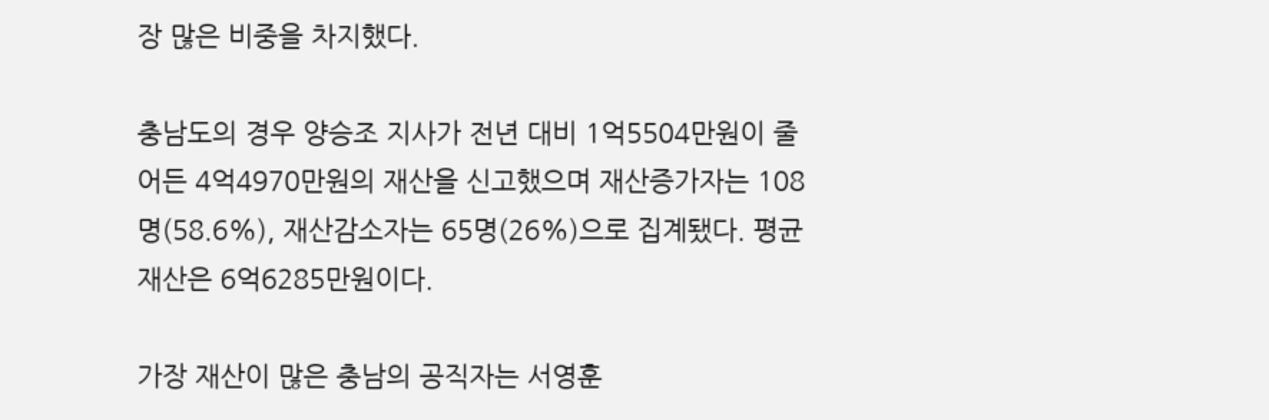장 많은 비중을 차지했다.

충남도의 경우 양승조 지사가 전년 대비 1억5504만원이 줄어든 4억4970만원의 재산을 신고했으며 재산증가자는 108명(58.6%), 재산감소자는 65명(26%)으로 집계됐다. 평균 재산은 6억6285만원이다.

가장 재산이 많은 충남의 공직자는 서영훈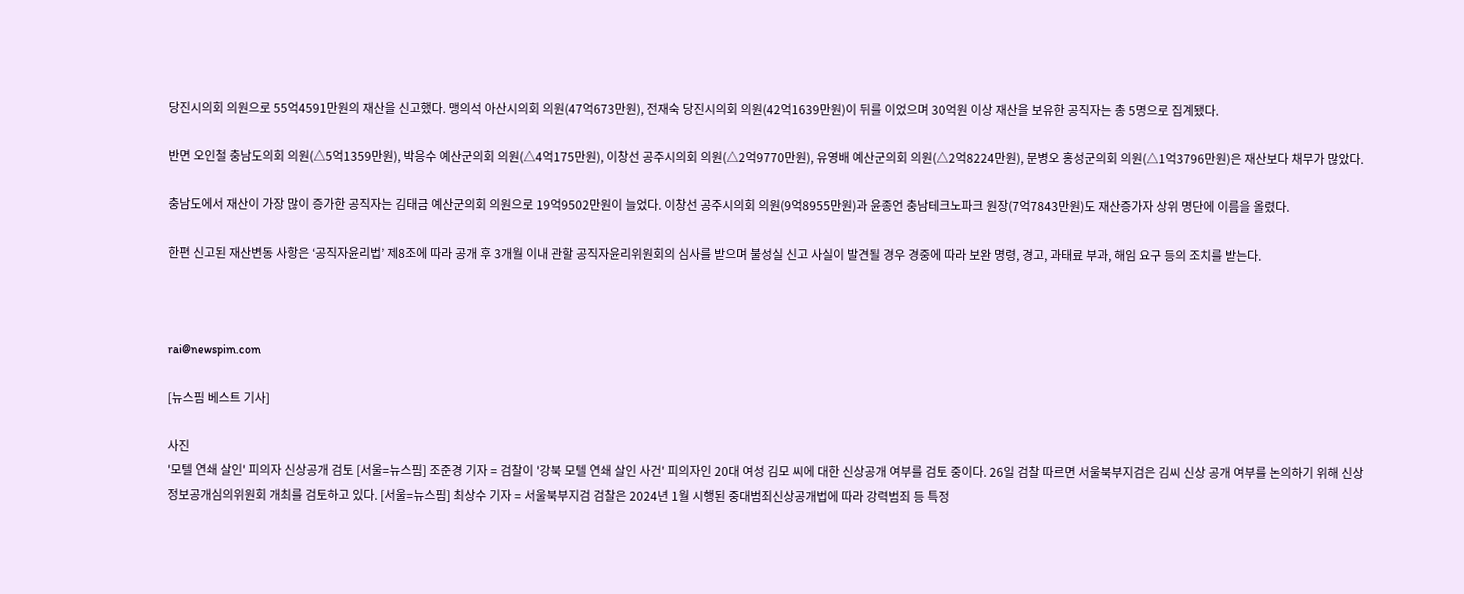당진시의회 의원으로 55억4591만원의 재산을 신고했다. 맹의석 아산시의회 의원(47억673만원), 전재숙 당진시의회 의원(42억1639만원)이 뒤를 이었으며 30억원 이상 재산을 보유한 공직자는 총 5명으로 집계됐다.

반면 오인철 충남도의회 의원(△5억1359만원), 박응수 예산군의회 의원(△4억175만원), 이창선 공주시의회 의원(△2억9770만원), 유영배 예산군의회 의원(△2억8224만원), 문병오 홍성군의회 의원(△1억3796만원)은 재산보다 채무가 많았다.

충남도에서 재산이 가장 많이 증가한 공직자는 김태금 예산군의회 의원으로 19억9502만원이 늘었다. 이창선 공주시의회 의원(9억8955만원)과 윤종언 충남테크노파크 원장(7억7843만원)도 재산증가자 상위 명단에 이름을 올렸다.

한편 신고된 재산변동 사항은 ‘공직자윤리법’ 제8조에 따라 공개 후 3개월 이내 관할 공직자윤리위원회의 심사를 받으며 불성실 신고 사실이 발견될 경우 경중에 따라 보완 명령, 경고, 과태료 부과, 해임 요구 등의 조치를 받는다.



rai@newspim.com

[뉴스핌 베스트 기사]

사진
'모텔 연쇄 살인' 피의자 신상공개 검토 [서울=뉴스핌] 조준경 기자 = 검찰이 '강북 모텔 연쇄 살인 사건' 피의자인 20대 여성 김모 씨에 대한 신상공개 여부를 검토 중이다. 26일 검찰 따르면 서울북부지검은 김씨 신상 공개 여부를 논의하기 위해 신상정보공개심의위원회 개최를 검토하고 있다. [서울=뉴스핌] 최상수 기자 = 서울북부지검 검찰은 2024년 1월 시행된 중대범죄신상공개법에 따라 강력범죄 등 특정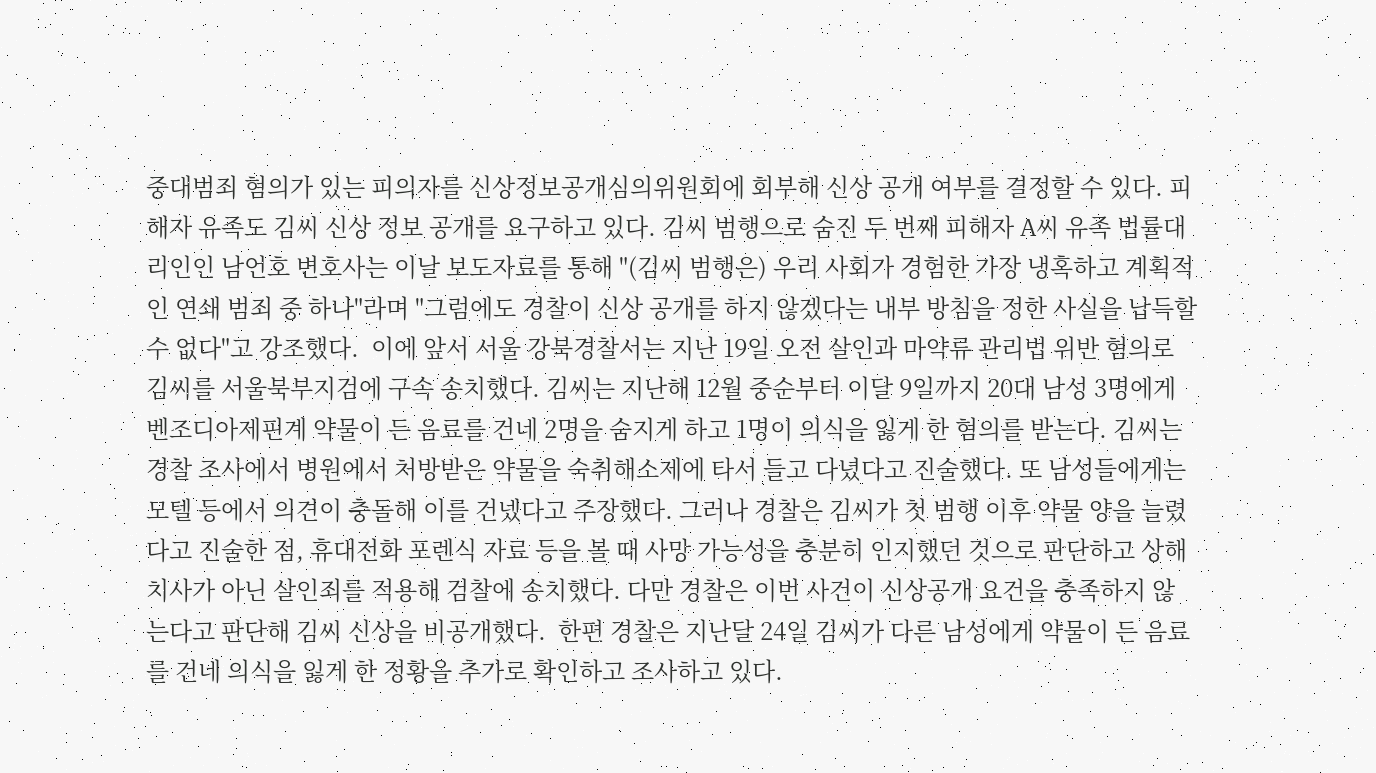중대범죄 혐의가 있는 피의자를 신상정보공개심의위원회에 회부해 신상 공개 여부를 결정할 수 있다. 피해자 유족도 김씨 신상 정보 공개를 요구하고 있다. 김씨 범행으로 숨진 두 번째 피해자 A씨 유족 법률대리인인 남언호 변호사는 이날 보도자료를 통해 "(김씨 범행은) 우리 사회가 경험한 가장 냉혹하고 계획적인 연쇄 범죄 중 하나"라며 "그럼에도 경찰이 신상 공개를 하지 않겠다는 내부 방침을 정한 사실을 납득할 수 없다"고 강조했다.  이에 앞서 서울 강북경찰서는 지난 19일 오전 살인과 마약류 관리법 위반 혐의로 김씨를 서울북부지검에 구속 송치했다. 김씨는 지난해 12월 중순부터 이달 9일까지 20대 남성 3명에게 벤조디아제핀계 약물이 든 음료를 건네 2명을 숨지게 하고 1명이 의식을 잃게 한 혐의를 받는다. 김씨는 경찰 조사에서 병원에서 처방받은 약물을 숙취해소제에 타서 들고 다녔다고 진술했다. 또 남성들에게는 모텔 등에서 의견이 충돌해 이를 건넸다고 주장했다. 그러나 경찰은 김씨가 첫 범행 이후 약물 양을 늘렸다고 진술한 점, 휴대전화 포렌식 자료 등을 볼 때 사망 가능성을 충분히 인지했던 것으로 판단하고 상해치사가 아닌 살인죄를 적용해 검찰에 송치했다. 다만 경찰은 이번 사건이 신상공개 요건을 충족하지 않는다고 판단해 김씨 신상을 비공개했다.  한편 경찰은 지난달 24일 김씨가 다른 남성에게 약물이 든 음료를 건네 의식을 잃게 한 정황을 추가로 확인하고 조사하고 있다.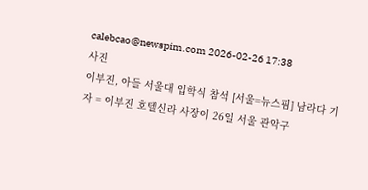calebcao@newspim.com 2026-02-26 17:38
사진
이부진, 아들 서울대 입학식 참석 [서울=뉴스핌] 남라다 기자 = 이부진 호텔신라 사장이 26일 서울 관악구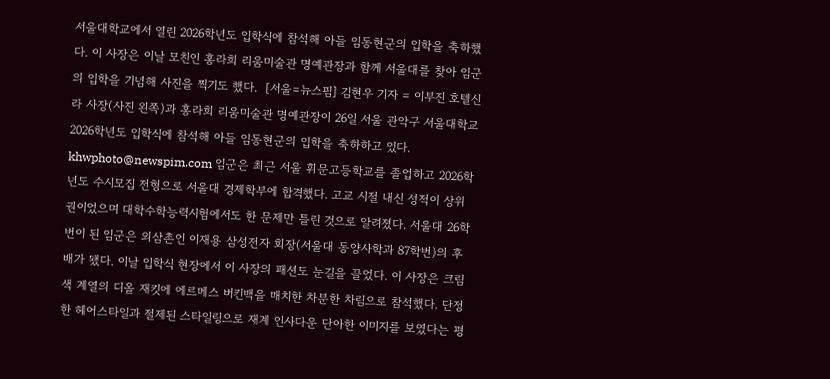서울대학교에서 열린 2026학년도 입학식에 참석해 아들 임동현군의 입학을 축하했다. 이 사장은 이날 모친인 홍라희 리움미술관 명예관장과 함께 서울대를 찾아 임군의 입학을 기념해 사진을 찍기도 했다.  [서울=뉴스핌] 김현우 기자 = 이부진 호텔신라 사장(사진 왼쪽)과 홍라희 리움미술관 명예관장이 26일 서울 관악구 서울대학교 2026학년도 입학식에 참석해 아들 임동현군의 입학을 축하하고 있다.  khwphoto@newspim.com 임군은 최근 서울 휘문고등학교를 졸업하고 2026학년도 수시모집 전형으로 서울대 경제학부에 합격했다. 고교 시절 내신 성적이 상위권이었으며 대학수학능력시험에서도 한 문제만 틀린 것으로 알려졌다. 서울대 26학번이 된 임군은 외삼촌인 이재용 삼성전자 회장(서울대 동양사학과 87학번)의 후배가 됐다. 이날 입학식 현장에서 이 사장의 패션도 눈길을 끌었다. 이 사장은 크림색 계열의 디올 재킷에 에르메스 버킨백을 매치한 차분한 차림으로 참석했다. 단정한 헤어스타일과 절제된 스타일링으로 재계 인사다운 단아한 이미지를 보였다는 평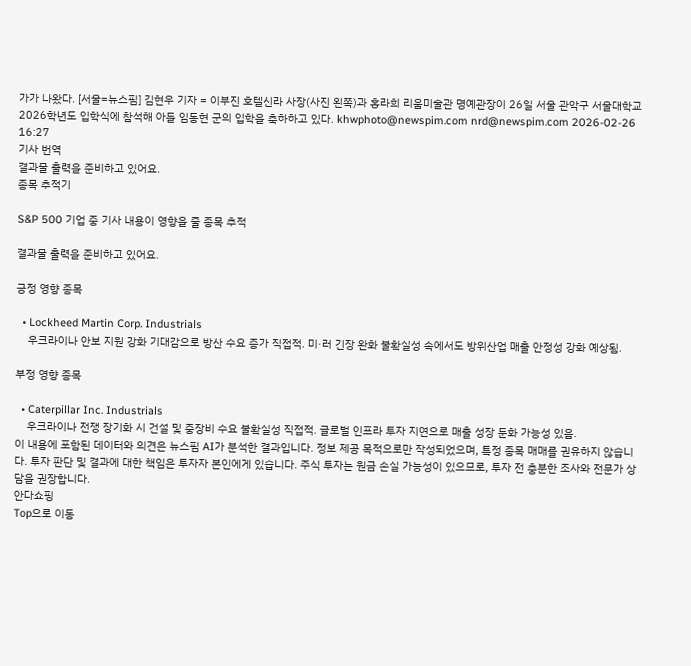가가 나왔다. [서울=뉴스핌] 김현우 기자 = 이부진 호텔신라 사장(사진 왼쪽)과 홍라희 리움미술관 명예관장이 26일 서울 관악구 서울대학교 2026학년도 입학식에 참석해 아들 임동현 군의 입학을 축하하고 있다. khwphoto@newspim.com nrd@newspim.com 2026-02-26 16:27
기사 번역
결과물 출력을 준비하고 있어요.
종목 추적기

S&P 500 기업 중 기사 내용이 영향을 줄 종목 추적

결과물 출력을 준비하고 있어요.

긍정 영향 종목

  • Lockheed Martin Corp. Industrials
    우크라이나 안보 지원 강화 기대감으로 방산 수요 증가 직접적. 미·러 긴장 완화 불확실성 속에서도 방위산업 매출 안정성 강화 예상됨.

부정 영향 종목

  • Caterpillar Inc. Industrials
    우크라이나 전쟁 장기화 시 건설 및 중장비 수요 불확실성 직접적. 글로벌 인프라 투자 지연으로 매출 성장 둔화 가능성 있음.
이 내용에 포함된 데이터와 의견은 뉴스핌 AI가 분석한 결과입니다. 정보 제공 목적으로만 작성되었으며, 특정 종목 매매를 권유하지 않습니다. 투자 판단 및 결과에 대한 책임은 투자자 본인에게 있습니다. 주식 투자는 원금 손실 가능성이 있으므로, 투자 전 충분한 조사와 전문가 상담을 권장합니다.
안다쇼핑
Top으로 이동